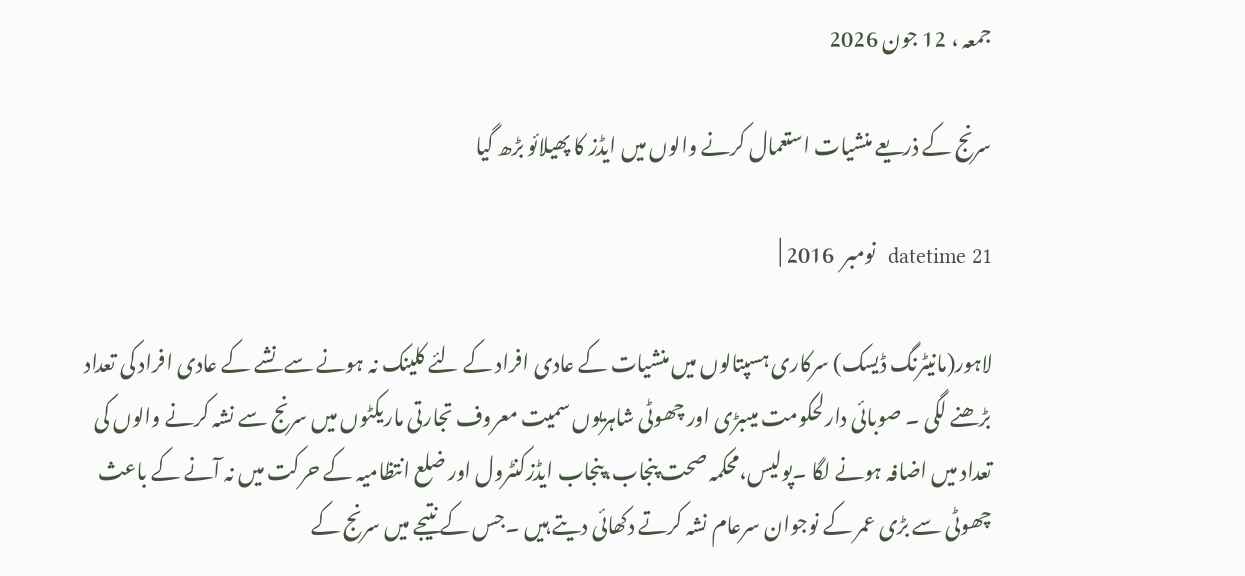جمعہ ، 12 جون 2026

سرنج کے ذریعے منشیات استعمال کرنے والوں میں ایڈز کا پھیلائو بڑھ گیا

datetime 21  نومبر  2016 |

لاہور(مانیٹرنگ ڈیسک) سرکاری ہسپتالوں میں منشیات کے عادی افراد کے لئے کلینک نہ ہونے سے نشے کے عادی افراد کی تعداد بڑھنے لگی ۔ صوبائی دارلحکومت میںبڑی اور چھوٹی شاہریوں سمیت معروف تجارتی ماریکٹوں میں سرنج سے نشہ کرنے والوں کی تعداد میں اضافہ ہونے لگا ۔پولیس،محکمہ صحت پنجاب،پنجاب ایڈزکنٹرول اور ضلع انتظامیہ کے حرکت میں نہ آنے کے باعث چھوٹی سے بڑی عمر کے نوجوان سرعام نشہ کرتے دکھائی دیتے ہیں ۔جس کے نتیجے میں سرنج کے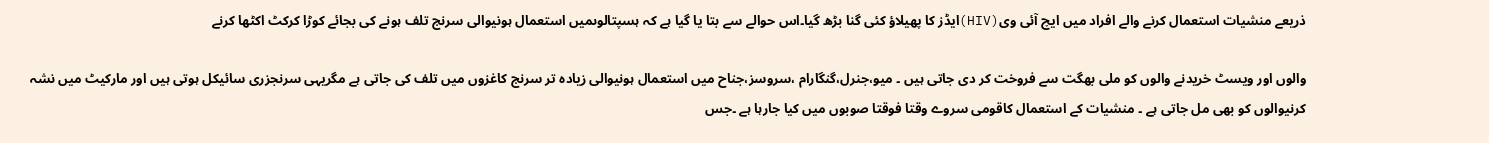ذریعے منشیات استعمال کرنے والے افراد میں ایچ آئی وی(HIV)ایڈز کا پھیلاؤ کئی گنا بڑھ گیا۔اس حوالے سے بتا یا گیا ہے کہ ہسپتالوںمیں استعمال ہونیوالی سرنج تلف ہونے کی بجائے کوڑا کرکٹ اکٹھا کرنے

والوں اور ویسٹ خریدنے والوں کو ملی بھگت سے فروخت کر دی جاتی ہیں ۔ میو،جنرل،گنگارام ،سروسز،جناح میں استعمال ہونیوالی زیادہ تر سرنج کاغزوں میں تلف کی جاتی ہے مگریہی سرنجزری سائیکل ہوتی ہیں اور مارکیٹ میں نشہ کرنیوالوں کو بھی مل جاتی ہے ۔ منشیات کے استعمال کاقومی سروے وقتا فوقتا صوبوں میں کیا جارہا ہے ۔جس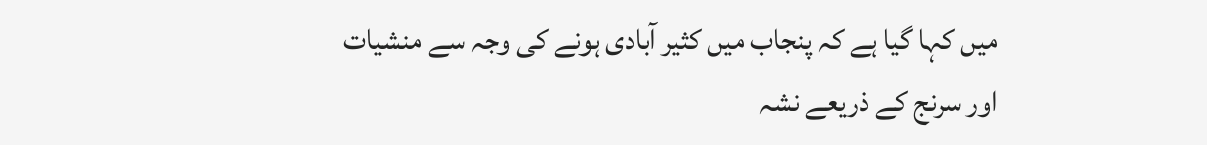میں کہا گیا ہے کہ پنجاب میں کثیر آبادی ہونے کی وجہ سے منشیات اور سرنج کے ذریعے نشہ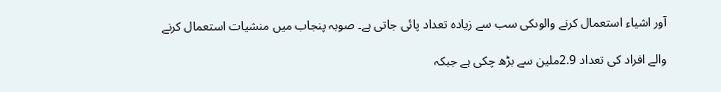آور اشیاء استعمال کرنے والوںکی سب سے زیادہ تعداد پائی جاتی ہے۔ صوبہ پنجاب میں منشیات استعمال کرنے

والے افراد کی تعداد 2.9ملین سے بڑھ چکی ہے جبکہ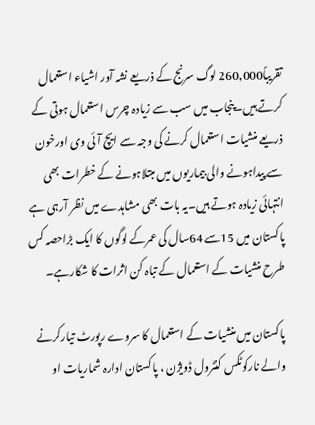تقریباً260,000 لوگ سرنج کے ذریعے نشہ آور اشیاء استعمال کرتے ہیں۔پنجاب میں سب سے زیادہ چرس استعمال ہوتی کے ذریعے منشیات استعمال کرنے کی وجہ سے ایچ آئی وی اورخون سے پیداہونے والی بیماریوں میں مبتلاہونے کے خطرات بھی انتہائی زیادہ ہوتے ہیں۔یہ بات بھی مشاہدے میں نظر آرہی ہے پاکستان میں 15سے 64سال کی عمرکے لوگوں کا ایک بڑاحصہ کس طرح منشیات کے استعمال کے تباہ کن اثرات کا شکارہے۔

پاکستان میں منشیات کے استعمال کا سروے رپورٹ تیارکرنے والے نارکوٹکس کنٹرول ڈویژن ، پاکستان ادارہ شماریات او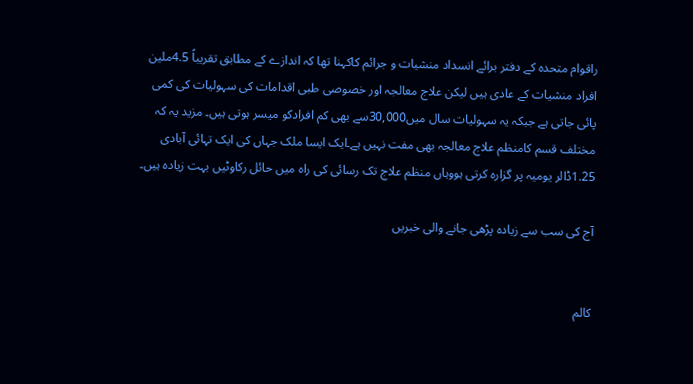راقوام متحدہ کے دفتر برائے انسداد منشیات و جرائم کاکہنا تھا کہ اندازے کے مطابق تقریباً 4.5ملین افراد منشیات کے عادی ہیں لیکن علاج معالجہ اور خصوصی طبی اقدامات کی سہولیات کی کمی پائی جاتی ہے جبکہ یہ سہولیات سال میں30,000سے بھی کم افرادکو میسر ہوتی ہیں۔ مزید یہ کہ مختلف قسم کامنظم علاج معالجہ بھی مفت نہیں ہے۔ایک ایسا ملک جہاں کی ایک تہائی آبادی 1.25ڈالر یومیہ پر گزارہ کرتی ہووہاں منظم علاج تک رسائی کی راہ میں حائل رکاوٹیں بہت زیادہ ہیں۔

آج کی سب سے زیادہ پڑھی جانے والی خبریں


کالم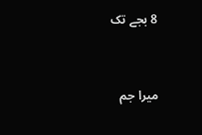8 بجے تک


میرا جم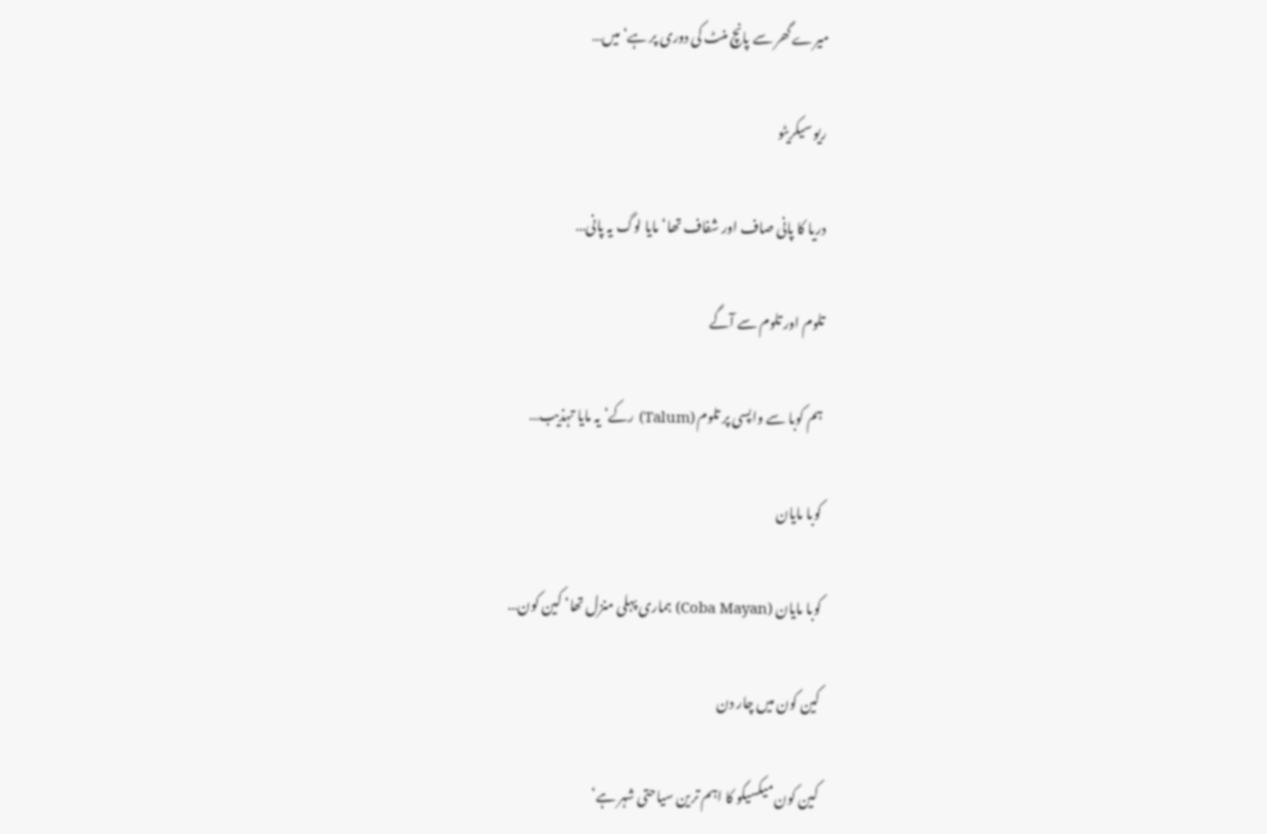میرے گھر سے پانچ منٹ کی دوری پر ہے‘ میں…

ریو سیکریٹو

دریا کا پانی صاف اور شفاف تھا‘ مایا لوگ یہ پانی…

تلوم اور تلوم سے آگے

ہم کوبا سے واپسی پر تلوم (Talum) رکے‘ یہ مایا تہذیب…

کوبا مایان

کوبا مایان (Coba Mayan) ہماری پہلی منزل تھا‘ کین کون…

کین کون میں چار دن

کین کون میکسیکو کا اہم ترین سیاحتی شہر ہے‘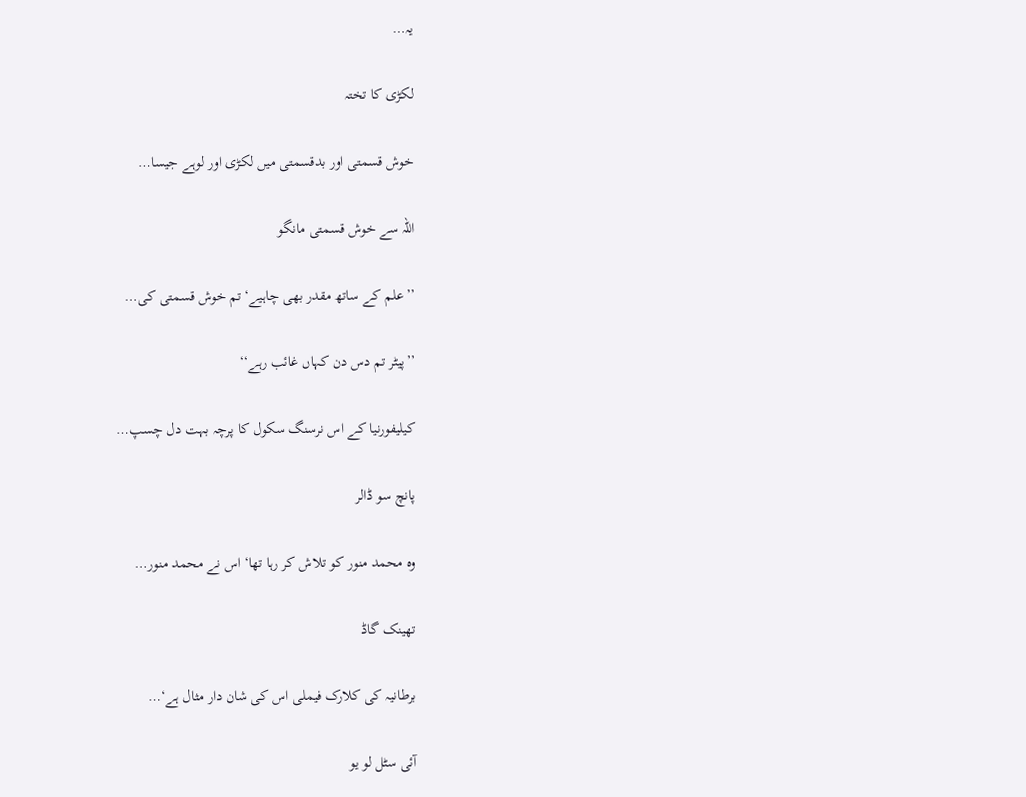یہ…

لکڑی کا تختہ

خوش قسمتی اور بدقسمتی میں لکڑی اور لوہے جیسا…

اللہ سے خوش قسمتی مانگو

’’علم کے ساتھ مقدر بھی چاہیے‘ تم خوش قسمتی کی…

’’پیٹر تم دس دن کہاں غائب رہے‘‘

کیلیفورنیا کے اس نرسنگ سکول کا پرچہ بہت دل چسپ…

پانچ سو ڈالر

وہ محمد منور کو تلاش کر رہا تھا‘ اس نے محمد منور…

تھینک گاڈ

برطانیہ کی کلارک فیملی اس کی شان دار مثال ہے‘…

آئی سٹل لو یو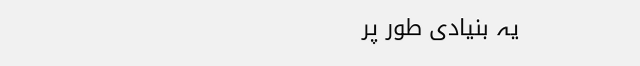یہ بنیادی طور پر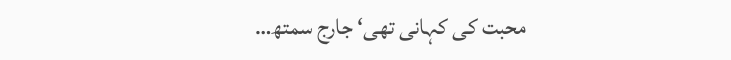محبت کی کہانی تھی‘ جارج سمتھ…